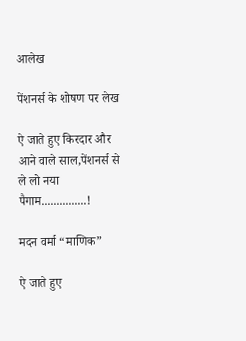आलेख

पेंशनर्स के शोषण पर लेख

ऐ जाते हुए किरदार और आने वाले साल,पेंशनर्स से ले लो नया पैगाम...............!

मदन वर्मा “माणिक”

ऐ जाते हुए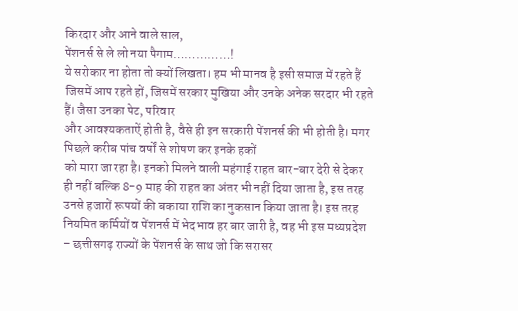किरदार और आने वाले साल,
पेंशनर्स से ले लो नया पैगाम……………!
ये सरोकार ना होता तो क्यों लिखता। हम भी मानव है इसी समाज में रहते हैं जिसमें आप रहते हों, जिसमें सरकार मुखिया और उनके अनेक सरदार भी रहते हैं। जैसा उनका पेट, परिवार
और आवश्यकताऐं होती है, वैसे ही इन सरकारी पेंशनर्स की भी होती है। मगर पिछले करीब पांच वर्षों से शोषण कर इनके हकों
को मारा जा रहा है। इनको मिलने वाली महंगाई राहत बार-बार देरी से देकर ही नहीं बल्कि 8-9 माह की राहत का अंतर भी नहीं दिया जाता है, इस तरह उनसे हजारों रूपयों की बकाया राशि का नुकसान किया जाता है। इस तरह नियमित कर्मियों व पेंशनर्स में भेदभाव हर बार जारी है, वह भी इस मध्यप्रदेश – छत्तीसगढ़ राज्यों के पेंशनर्स के साथ जो कि सरासर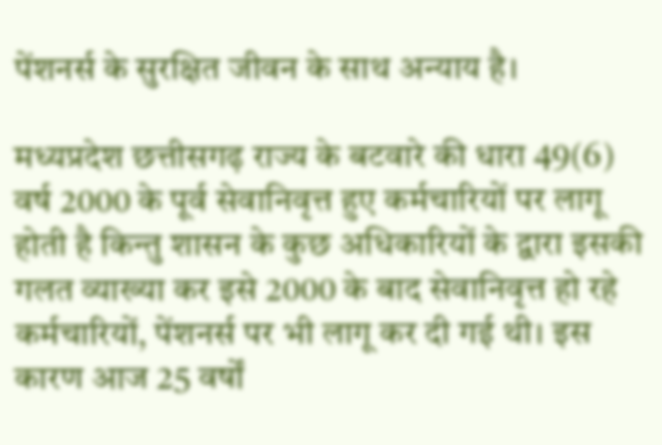पेंशनर्स के सुरक्षित जीवन के साथ अन्याय है।

मध्यप्रदेश छत्तीसगढ़ राज्य के बटवारे की धारा 49(6) वर्ष 2000 के पूर्व सेवानिवृत्त हुए कर्मचारियों पर लागू होती है किन्तु शासन के कुछ अधिकारियों के द्वारा इसकी गलत व्याख्या कर इसे 2000 के बाद सेवानिवृत्त हो रहे कर्मचारियों, पेंशनर्स पर भी लागू कर दी गई थी। इस कारण आज 25 वर्षों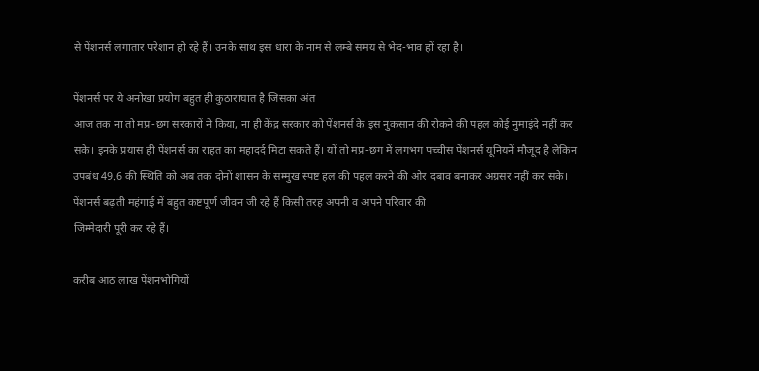से पेंशनर्स लगातार परेशान हो रहे हैं। उनके साथ इस धारा के नाम से लम्बे समय से भेद-भाव हों रहा है।

पेंशनर्स पर ये अनोखा प्रयोग बहुत ही कुठाराघात है जिसका अंत
आज तक ना तो मप्र-छग सरकारों ने किया, ना ही केंद्र सरकार को पेंशनर्स के इस नुकसान की रोकने की पहल कोई नुमाइंदे नहीं कर सके। इनके प्रयास ही पेंशनर्स का राहत का महादर्द मिटा सकते हैं। यों तो मप्र-छग में लगभग पच्चीस पेंशनर्स यूनियनें मौजूद है लेकिन उपबंध 49.6 की स्थिति को अब तक दोनों शासन के सम्मुख स्पष्ट हल की पहल करने की ओर दबाव बनाकर अग्रसर नहीं कर सके। पेंशनर्स बढ़ती महंगाई में बहुत कष्टपूर्ण जीवन जी रहे हैं किसी तरह अपनी व अपने परिवार की
जिम्मेदारी पूरी कर रहे हैं।

करीब आठ लाख पेंशनभोगियों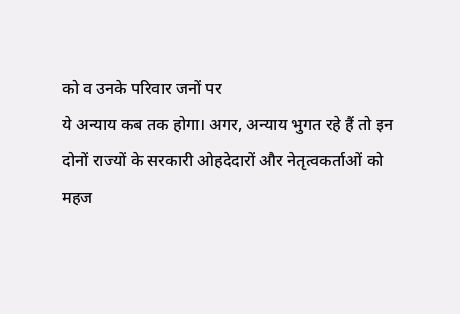को व उनके परिवार जनों पर
ये अन्याय कब तक होगा। अगर, अन्याय भुगत रहे हैं तो इन
दोनों राज्यों के सरकारी ओहदेदारों और नेतृत्वकर्ताओं को
महज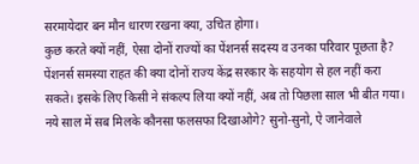सरमायेदार बन मौन धारण रखना क्या, उचित होगा।
कुछ करते क्यों नहीं, ऐसा दोनों राज्यों का पेंशनर्स सदस्य व उनका परिवार पूछता है? पेंशनर्स समस्या राहत की क्या दोनों राज्य केंद्र सरकार के सहयोग से हल नहीं करा सकते। इसके लिए किसी ने संकल्प लिया क्यों नहीं, अब तो पिछला साल भी बीत गया। नये साल में सब मिलके कौनसा फलसफा दिखाओगे? सुनो-सुनो, ऐ जानेवाले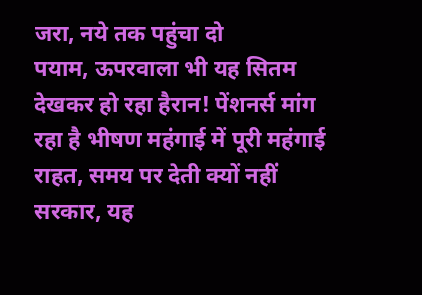जरा, नये तक पहुंचा दो
पयाम, ऊपरवाला भी यह सितम देखकर हो रहा हैरान! पेंशनर्स मांग रहा है भीषण महंगाई में पूरी महंगाई राहत, समय पर देती क्यों नहीं सरकार, यह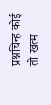प्रश्नचिन्ह कोई तो खत्म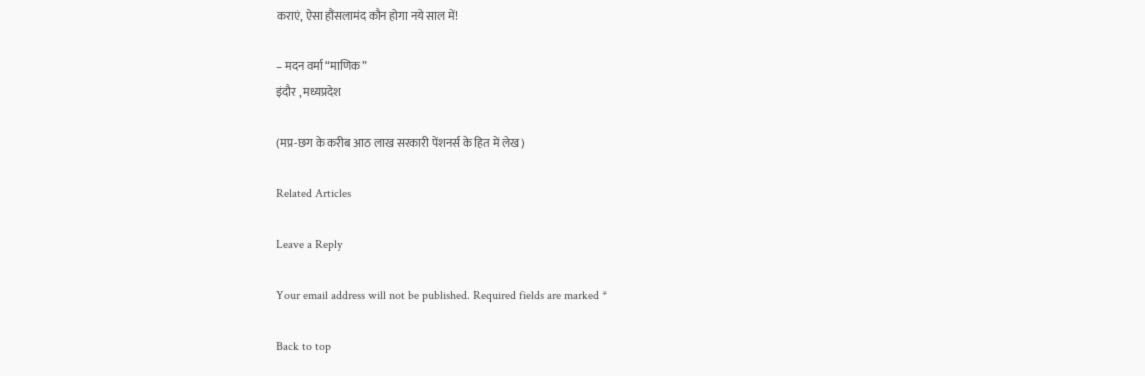कराएं, ऐसा हौंसलामंद कौन होगा नये साल में!

– मदन वर्मा “माणिक”
इंदौर , मध्यप्रदेश

(मप्र-छग के करीब आठ लाख सरकारी पेंशनर्स के हित में लेख)

Related Articles

Leave a Reply

Your email address will not be published. Required fields are marked *

Back to top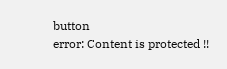button
error: Content is protected !!